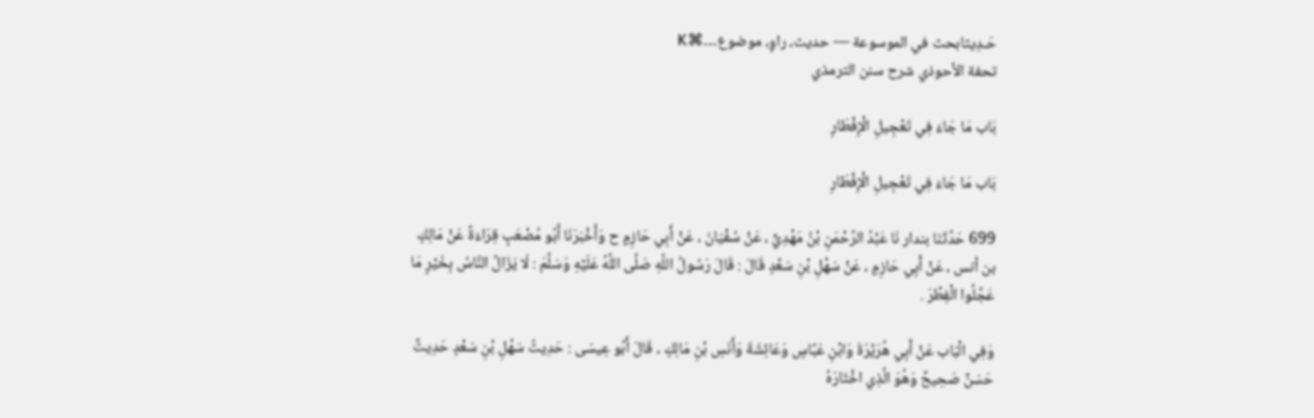حَـدِيثابحث في الموسوعة — حديث، راوٍ، موضوع…⌘K
تحفة الأحوذي شرح سنن الترمذي

بَاب مَا جَاءَ فِي تَعْجِيلِ الْإِفْطَارِ

بَاب مَا جَاءَ فِي تَعْجِيلِ الْإِفْطَارِ

699 حَدَّثَنَا بندار نَا عَبْدُ الرَّحْمَنِ بْنُ مَهْدِيٍّ ، عَنْ سُفْيَانَ ، عَنْ أَبِي حَازِمٍ ح وَأَخْبَرَنَا أَبُو مُصْعَبٍ قِرَاءَةً عَنْ مَالِكٍ بن أنس ، عَنْ أَبِي حَازِمٍ ، عَنْ سَهْلِ بْنِ سَعْدٍ قَالَ : قَالَ رَسُولُ اللَّهِ صَلَّى اللَّهُ عَلَيْهِ وَسَلَّمَ : لَا يَزَالُ النَّاسُ بِخَيْرٍ مَا عَجَّلُوا الْفِطْرَ .

وَفِي الْبَاب عَنْ أَبِي هُرَيْرَةَ وَابْنِ عَبَّاسٍ وَعَائِشَةَ وَأَنَسِ بْنِ مَالِكٍ ، قَالَ أَبُو عِيسَى : حَدِيثُ سَهْلِ بْنِ سَعْدٍ حَدِيثٌ حَسَنٌ صَحِيحٌ وَهُوَ الَّذِي اخْتَارَهُ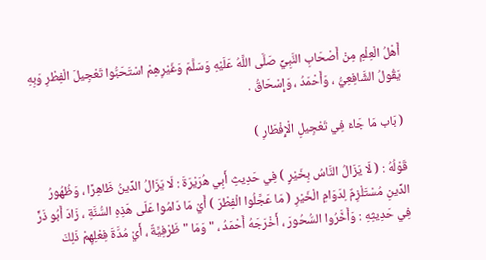أَهْلُ الْعِلْمِ مِنْ أَصْحَابِ النَّبِيِّ صَلَّى اللَّهُ عَلَيْهِ وَسَلَّمَ وَغَيْرِهِمْ اسْتَحَبُّوا تَعْجِيلَ الْفِطْرِ وَبِهِ يَقُولُ الشَّافِعِيُّ ، وَأَحْمَدُ ، وَإِسْحَاقُ .

( بَاب مَا جَاءَ فِي تَعْجِيلِ الْإِفْطَارِ )

قَوْلُهُ : ( لَا يَزَالُ النَّاسُ بِخَيْرٍ ) فِي حَدِيثِ أَبِي هُرَيْرَةَ : لَا يَزَالُ الدِّينُ ظَاهِرًا ، وَظُهُورُ الدِّينِ مُسْتَلْزِمٌ لِدَوَامِ الْخَيْرِ ( مَا عَجَّلُوا الْفِطْرَ ) أَيْ مَا دَامُوا عَلَى هَذِهِ السُّنَّةِ ، زَادَ أَبُو ذَرٍّ فِي حَدِيثِهِ : وَأَخَّرُوا السُّحُورَ ، أَخْرَجَهُ أَحْمَدُ ، " وَمَا " ظَرْفِيَّةٌ ، أَيْ مُدَّةَ فِعْلِهِمْ ذَلِكَ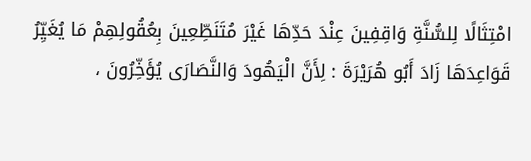امْتِثَالًا لِلسُّنَّةِ وَاقِفِينَ عِنْدَ حَدِّهَا غَيْرَ مُتَنَطِّعِينَ بِعُقُولِهِمْ مَا يُغَيِّرُ قَوَاعِدَهَا زَادَ أَبُو هُرَيْرَةَ : لِأَنَّ الْيَهُودَ وَالنَّصَارَى يُؤَخِّرُونَ ،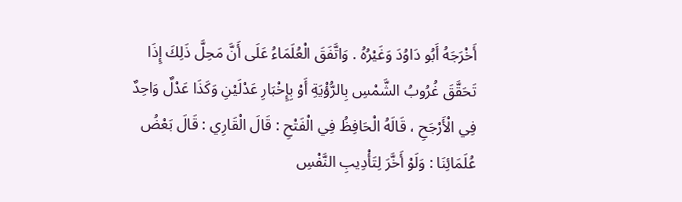أَخْرَجَهُ أَبُو دَاوُدَ وَغَيْرُهُ . وَاتَّفَقَ الْعُلَمَاءُ عَلَى أَنَّ مَحِلَّ ذَلِكَ إِذَا تَحَقَّقَ غُرُوبُ الشَّمْسِ بِالرُّؤْيَةِ أَوْ بِإِخْبَارِ عَدْلَيْنِ وَكَذَا عَدْلٌ وَاحِدٌ فِي الْأَرْجَحِ ، قَالَهُ الْحَافِظُ فِي الْفَتْحِ : قَالَ الْقَارِي : قَالَ بَعْضُ عُلَمَائِنَا : وَلَوْ أَخَّرَ لِتَأْدِيبِ النَّفْسِ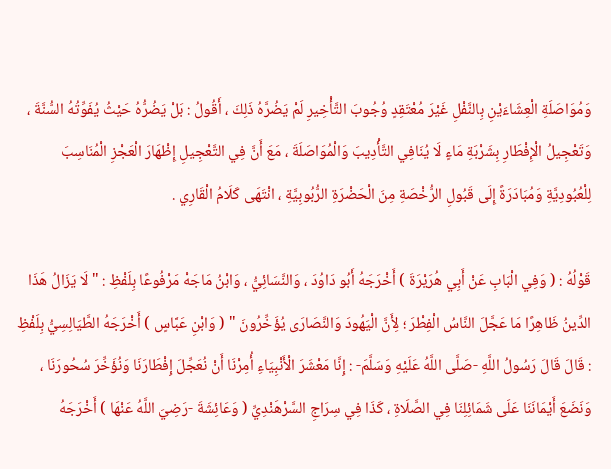وَمُوَاصَلَةِ الْعِشَاءَيْنِ بِالنَّفْلِ غَيْرَ مُعْتَقِدٍ وُجُوبَ التَّأْخِيرِ لَمْ يَضُرَّهُ ذَلِكَ ، أَقُولُ : بَلْ يَضُرُّهُ حَيْثُ يُفَوِّتُهُ السُّنَّةَ ، وَتَعْجِيلُ الْإِفْطَارِ بِشَرْبَةِ مَاءٍ لَا يُنَافِي التَّأْدِيبَ وَالْمُوَاصَلَةَ ، مَعَ أَنَّ فِي التَّعْجِيلِ إِظْهَارَ الْعَجْزِ الْمُنَاسِبَ لِلْعُبُودِيَّةِ وَمُبَادَرَةً إِلَى قَبُولِ الرُّخْصَةِ مِنَ الْحَضْرَةِ الرُّبُوبِيَّةِ ، انْتَهَى كَلَامُ الْقَارِي .

قَوْلُهُ : ( وَفِي الْبَابِ عَنْ أَبِي هُرَيْرَةَ ) أَخْرَجَهُ أَبُو دَاوُدَ ، وَالنَّسَائِيُّ ، وَابْنُ مَاجَهْ مَرْفُوعًا بِلَفْظِ : " لَا يَزَالُ هَذَا الدِّينُ ظَاهِرًا مَا عَجَّلَ النَّاسُ الْفِطْرَ ؛ لِأَنَّ الْيَهُودَ وَالنَّصَارَى يُؤَخِّرُونَ " ( وَابْنِ عَبَّاسٍ ) أَخْرَجَهُ الطَّيَالِسِيُّ بِلَفْظِ : قَالَ قَالَ رَسُولُ اللَّهِ -صَلَّى اللَّهُ عَلَيْهِ وَسَلَّمَ- : إِنَّا مَعْشَرَ الْأَنْبِيَاءِ أُمِرْنَا أَنْ نُعَجِّلَ إِفْطَارَنَا وَنُؤَخِّرَ سُحُورَنَا ، وَنَضَعَ أَيْمَانَنَا عَلَى شَمَائِلِنَا فِي الصَّلَاةِ ، كَذَا فِي سِرَاجِ السَّرْهَنْدِيِّ ( وَعَائِشَةَ -رَضِيَ اللَّهُ عَنْهَا ) أَخْرَجَهُ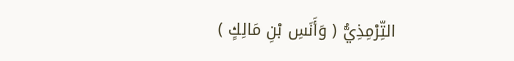التِّرْمِذِيُّ ( وَأَنَسِ بْنِ مَالِكٍ )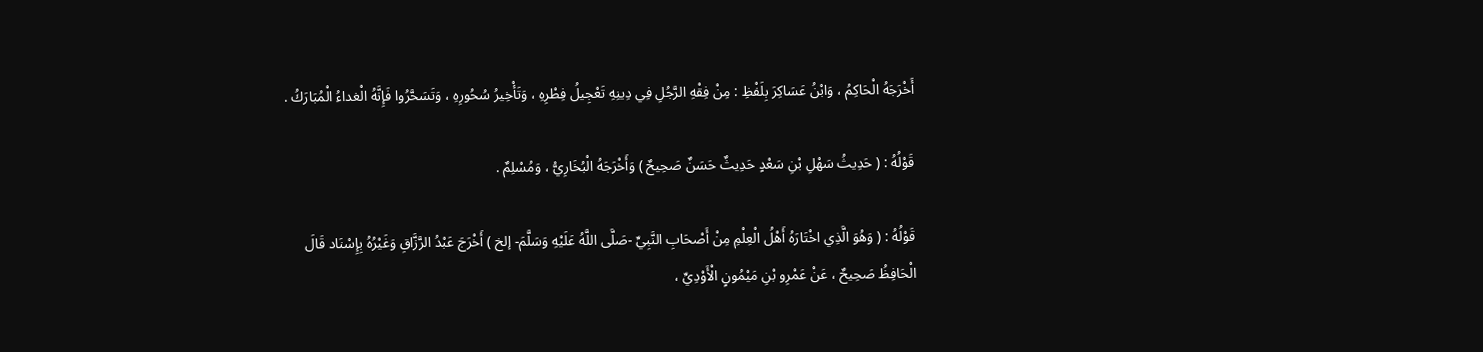أَخْرَجَهُ الْحَاكِمُ ، وَابْنُ عَسَاكِرَ بِلَفْظِ : مِنْ فِقْهِ الرَّجُلِ فِي دِينِهِ تَعْجِيلُ فِطْرِهِ ، وَتَأْخِيرُ سُحُورِهِ ، وَتَسَحَّرُوا فَإِنَّهُ الْغداءُ الْمُبَارَكُ .

قَوْلُهُ : ( حَدِيثُ سَهْلِ بْنِ سَعْدٍ حَدِيثٌ حَسَنٌ صَحِيحٌ ) وَأَخْرَجَهُ الْبُخَارِيُّ ، وَمُسْلِمٌ .

قَوْلُهُ : ( وَهُوَ الَّذِي اخْتَارَهُ أَهْلُ الْعِلْمِ مِنْ أَصْحَابِ النَّبِيِّ -صَلَّى اللَّهُ عَلَيْهِ وَسَلَّمَ- إلخ ) أَخْرَجَ عَبْدُ الرَّزَّاقِ وَغَيْرُهُ بِإِسْنَاد قَالَ الْحَافِظُ صَحِيحٌ ، عَنْ عَمْرِو بْنِ مَيْمُونٍ الْأَوْدِيِّ ،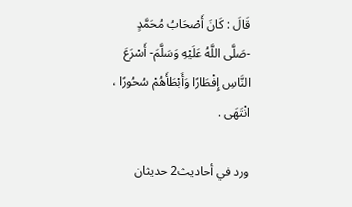قَالَ : كَانَ أَصْحَابُ مُحَمَّدٍ -صَلَّى اللَّهُ عَلَيْهِ وَسَلَّمَ- أَسْرَعَ النَّاسِ إِفْطَارًا وَأَبْطَأَهُمْ سُحُورًا ، انْتَهَى .

ورد في أحاديث2 حديثان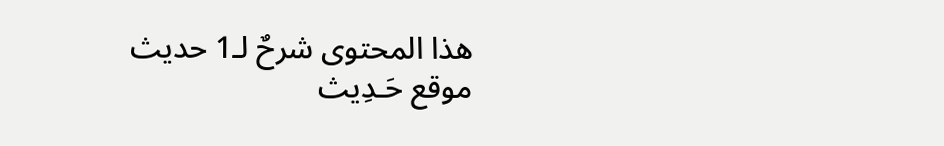هذا المحتوى شرحٌ لـ1 حديث
موقع حَـدِيث